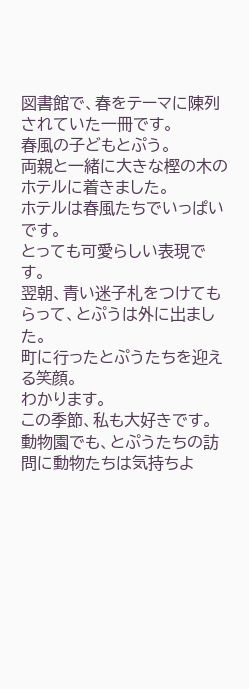図書館で、春をテーマに陳列されていた一冊です。
春風の子どもとぷう。
両親と一緒に大きな樫の木のホテルに着きました。
ホテルは春風たちでいっぱいです。
とっても可愛らしい表現です。
翌朝、青い迷子札をつけてもらって、とぷうは外に出ました。
町に行ったとぷうたちを迎える笑顔。
わかります。
この季節、私も大好きです。
動物園でも、とぷうたちの訪問に動物たちは気持ちよ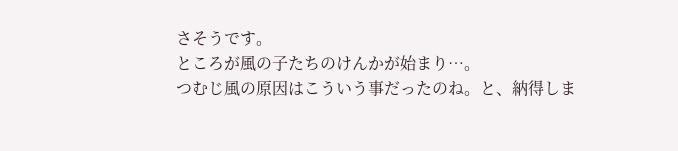さそうです。
ところが風の子たちのけんかが始まり…。
つむじ風の原因はこういう事だったのね。と、納得しま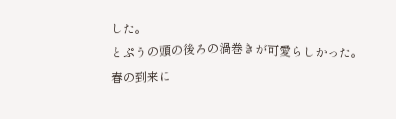した。
とぷうの頭の後ろの渦巻きが可愛らしかった。
春の到来に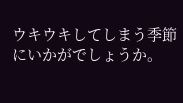ウキウキしてしまう季節にいかがでしょうか。